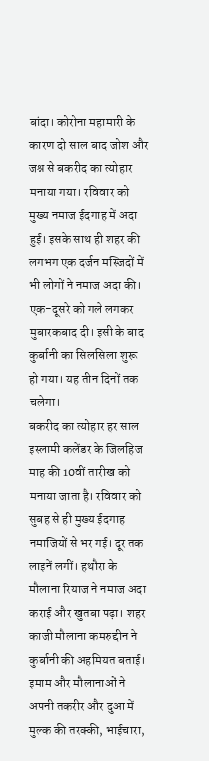बांदा। कोरोना महामारी के कारण दो साल बाद जोश और जश्न से बकरीद का त्योहार मनाया गया। रविवार को मुख्य नमाज ईदगाह में अदा हुई। इसके साथ ही शहर की लगभग एक दर्जन मस्जिदों में भी लोगों ने नमाज अदा की। एक-दूसरे को गले लगकर मुबारकबाद दी। इसी के बाद कुर्बानी का सिलसिला शुरू हो गया। यह तीन दिनों तक चलेगा।
बकरीद का त्योहार हर साल इस्लामी कलेंडर के जिलहिज माह की 10वीं तारीख को मनाया जाता है। रविवार को सुबह से ही मुख्य ईदगाह नमाजियों से भर गई। दूर तक लाइनें लगीं। हथौरा के मौलाना रियाज ने नमाज अदा कराई और खुतबा पढ़ा। शहर काजी मौलाना कमरुद्दीन ने कुर्बानी की अहमियत बताई। इमाम और मौलानाओं ने अपनी तकरीर और दुआ में मुल्क की तरक्की, भाईचारा,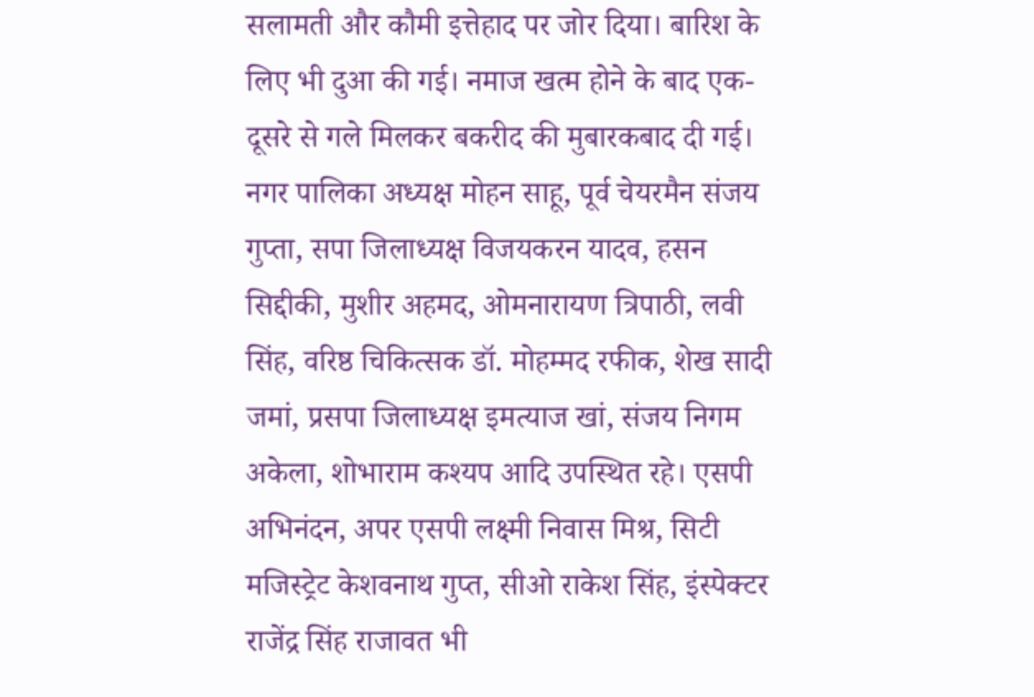सलामती और कौमी इत्तेहाद पर जोर दिया। बारिश के लिए भी दुआ की गई। नमाज खत्म होने के बाद एक-दूसरे से गले मिलकर बकरीद की मुबारकबाद दी गई।
नगर पालिका अध्यक्ष मोहन साहू, पूर्व चेयरमैन संजय गुप्ता, सपा जिलाध्यक्ष विजयकरन यादव, हसन सिद्दीकी, मुशीर अहमद, ओमनारायण त्रिपाठी, लवी सिंह, वरिष्ठ चिकित्सक डॉ. मोहम्मद रफीक, शेख सादी जमां, प्रसपा जिलाध्यक्ष इमत्याज खां, संजय निगम अकेला, शोभाराम कश्यप आदि उपस्थित रहे। एसपी अभिनंदन, अपर एसपी लक्ष्मी निवास मिश्र, सिटी मजिस्ट्रेट केशवनाथ गुप्त, सीओ राकेश सिंह, इंस्पेक्टर राजेंद्र सिंह राजावत भी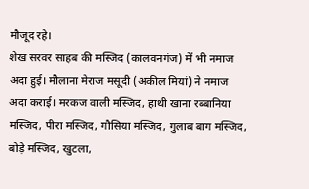मौजूद रहे।
शेख सरवर साहब की मस्जिद (कालवनगंज) में भी नमाज अदा हुई। मौलाना मेराज मसूदी (अकील मियां) ने नमाज अदा कराई। मरकज वाली मस्जिद, हाथी खाना रब्बानिया मस्जिद, पीरा मस्जिद, गौसिया मस्जिद, गुलाब बाग मस्जिद, बोड़े मस्जिद, खुटला,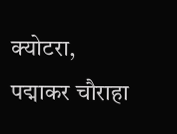क्योटरा, पद्माकर चौराहा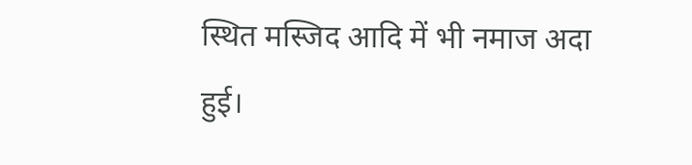स्थित मस्जिद आदि में भी नमाज अदा हुई।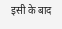इसी के बाद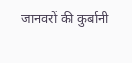जानवरों की कुर्बानी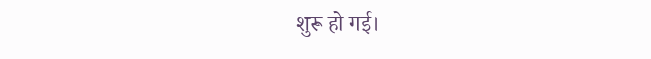शुरू हो गई।